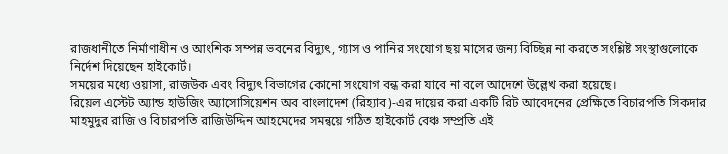রাজধানীতে নির্মাণাধীন ও আংশিক সম্পন্ন ভবনের বিদ্যুৎ, গ্যাস ও পানির সংযোগ ছয় মাসের জন্য বিচ্ছিন্ন না করতে সংশ্লিষ্ট সংস্থাগুলোকে নির্দেশ দিয়েছেন হাইকোর্ট।
সময়ের মধ্যে ওয়াসা, রাজউক এবং বিদ্যুৎ বিভাগের কোনো সংযোগ বন্ধ করা যাবে না বলে আদেশে উল্লেখ করা হয়েছে।
রিয়েল এস্টেট অ্যান্ড হাউজিং অ্যাসোসিয়েশন অব বাংলাদেশ (রিহ্যাব)-এর দায়ের করা একটি রিট আবেদনের প্রেক্ষিতে বিচারপতি সিকদার মাহমুদুর রাজি ও বিচারপতি রাজিউদ্দিন আহমেদের সমন্বয়ে গঠিত হাইকোর্ট বেঞ্চ সম্প্রতি এই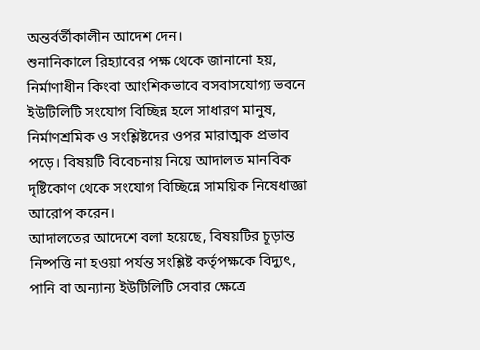অন্তর্বর্তীকালীন আদেশ দেন।
শুনানিকালে রিহ্যাবের পক্ষ থেকে জানানো হয়, নির্মাণাধীন কিংবা আংশিকভাবে বসবাসযোগ্য ভবনে ইউটিলিটি সংযোগ বিচ্ছিন্ন হলে সাধারণ মানুষ, নির্মাণশ্রমিক ও সংশ্লিষ্টদের ওপর মারাত্মক প্রভাব পড়ে। বিষয়টি বিবেচনায় নিয়ে আদালত মানবিক দৃষ্টিকোণ থেকে সংযোগ বিচ্ছিন্নে সাময়িক নিষেধাজ্ঞা আরোপ করেন।
আদালতের আদেশে বলা হয়েছে, বিষয়টির চূড়ান্ত নিষ্পত্তি না হওয়া পর্যন্ত সংশ্লিষ্ট কর্তৃপক্ষকে বিদ্যুৎ, পানি বা অন্যান্য ইউটিলিটি সেবার ক্ষেত্রে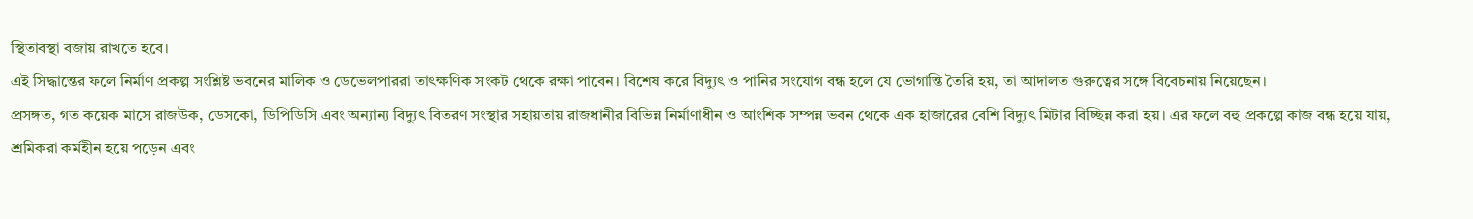স্থিতাবস্থা বজায় রাখতে হবে।
এই সিদ্ধান্তের ফলে নির্মাণ প্রকল্প সংশ্লিষ্ট ভবনের মালিক ও ডেভেলপাররা তাৎক্ষণিক সংকট থেকে রক্ষা পাবেন। বিশেষ করে বিদ্যুৎ ও পানির সংযোগ বন্ধ হলে যে ভোগান্তি তৈরি হয়, তা আদালত গুরুত্বের সঙ্গে বিবেচনায় নিয়েছেন।
প্রসঙ্গত, গত কয়েক মাসে রাজউক, ডেসকো, ডিপিডিসি এবং অন্যান্য বিদ্যুৎ বিতরণ সংস্থার সহায়তায় রাজধানীর বিভিন্ন নির্মাণাধীন ও আংশিক সম্পন্ন ভবন থেকে এক হাজারের বেশি বিদ্যুৎ মিটার বিচ্ছিন্ন করা হয়। এর ফলে বহু প্রকল্পে কাজ বন্ধ হয়ে যায়, শ্রমিকরা কর্মহীন হয়ে পড়েন এবং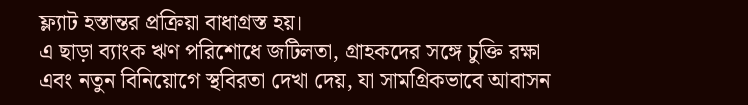ফ্ল্যাট হস্তান্তর প্রক্রিয়া বাধাগ্রস্ত হয়।
এ ছাড়া ব্যাংক ঋণ পরিশোধে জটিলতা, গ্রাহকদের সঙ্গে চুক্তি রক্ষা এবং নতুন বিনিয়োগে স্থবিরতা দেখা দেয়, যা সামগ্রিকভাবে আবাসন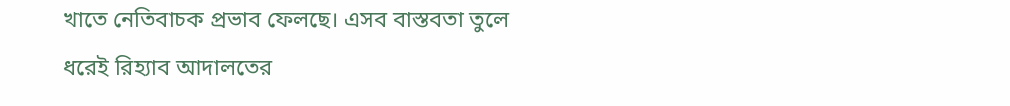খাতে নেতিবাচক প্রভাব ফেলছে। এসব বাস্তবতা তুলে ধরেই রিহ্যাব আদালতের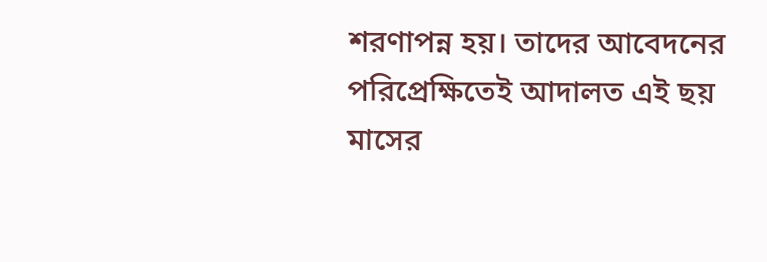শরণাপন্ন হয়। তাদের আবেদনের পরিপ্রেক্ষিতেই আদালত এই ছয় মাসের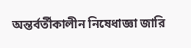অন্তর্বর্তীকালীন নিষেধাজ্ঞা জারি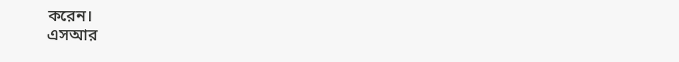করেন।
এসআর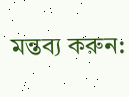মন্তব্য করুন: